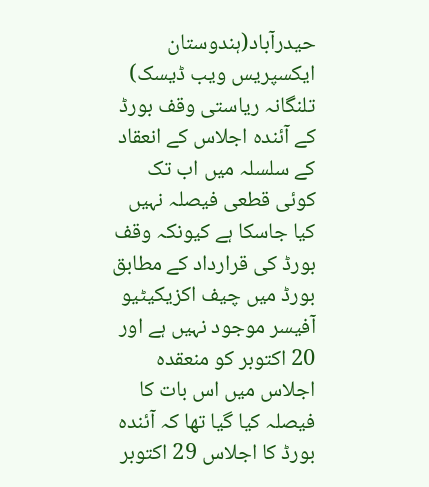حیدرآباد(ہندوستان ایکسپریس ویب ڈیسک) تلنگانہ ریاستی وقف بورڈ کے آئندہ اجلاس کے انعقاد کے سلسلہ میں اب تک کوئی قطعی فیصلہ نہیں کیا جاسکا ہے کیونکہ وقف بورڈ کی قرارداد کے مطابق بورڈ میں چیف اکزیکیٹیو آفیسر موجود نہیں ہے اور 20 اکتوبر کو منعقدہ اجلاس میں اس بات کا فیصلہ کیا گیا تھا کہ آئندہ بورڈ کا اجلاس 29 اکتوبر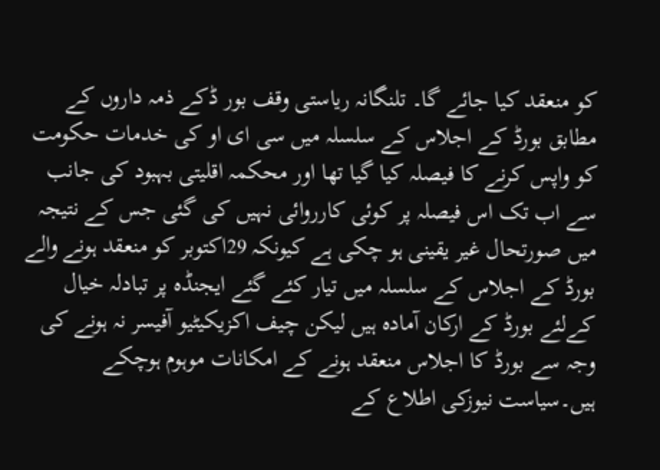کو منعقد کیا جائے گا۔ تلنگانہ ریاستی وقف بور ڈکے ذمہ داروں کے مطابق بورڈ کے اجلاس کے سلسلہ میں سی ای او کی خدمات حکومت کو واپس کرنے کا فیصلہ کیا گیا تھا اور محکمہ اقلیتی بہبود کی جانب سے اب تک اس فیصلہ پر کوئی کارروائی نہیں کی گئی جس کے نتیجہ میں صورتحال غیر یقینی ہو چکی ہے کیونکہ 29اکتوبر کو منعقد ہونے والے بورڈ کے اجلاس کے سلسلہ میں تیار کئے گئے ایجنڈہ پر تبادلہ خیال کےلئے بورڈ کے ارکان آمادہ ہیں لیکن چیف اکزیکیٹیو آفیسر نہ ہونے کی وجہ سے بورڈ کا اجلاس منعقد ہونے کے امکانات موہوم ہوچکے ہیں۔سیاست نیوزکی اطلاع کے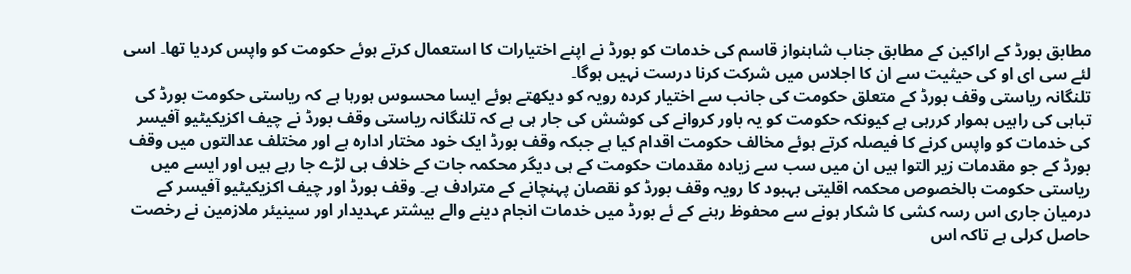مطابق بورڈ کے اراکین کے مطابق جناب شاہنواز قاسم کی خدمات کو بورڈ نے اپنے اختیارات کا استعمال کرتے ہوئے حکومت کو واپس کردیا تھا۔ اسی لئے سی ای او کی حیثیت سے ان کا اجلاس میں شرکت کرنا درست نہیں ہوگا۔
تلنگانہ ریاستی وقف بورڈ کے متعلق حکومت کی جانب سے اختیار کردہ رویہ کو دیکھتے ہوئے ایسا محسوس ہورہا ہے کہ ریاستی حکومت بورڈ کی تباہی کی راہیں ہموار کررہی ہے کیونکہ حکومت کو یہ باور کروانے کی کوشش کی جار ہی ہے کہ تلنگانہ ریاستی وقف بورڈ نے چیف اکزیکیٹیو آفیسر کی خدمات کو واپس کرنے کا فیصلہ کرتے ہوئے مخالف حکومت اقدام کیا ہے جبکہ وقف بورڈ ایک خود مختار ادارہ ہے اور مختلف عدالتوں میں وقف بورڈ کے جو مقدمات زیر التوا ہیں ان میں سب سے زیادہ مقدمات حکومت کے ہی دیگر محکمہ جات کے خلاف ہی لڑے جا رہے ہیں اور ایسے میں ریاستی حکومت بالخصوص محکمہ اقلیتی بہبود کا رویہ وقف بورڈ کو نقصان پہنچانے کے مترادف ہے۔ وقف بورڈ اور چیف اکزیکیٹیو آفیسر کے درمیان جاری اس رسہ کشی کا شکار ہونے سے محفوظ رہنے کے ئے بورڈ میں خدمات انجام دینے والے بیشتر عہدیدار اور سینیئر ملازمین نے رخصت حاصل کرلی ہے تاکہ اس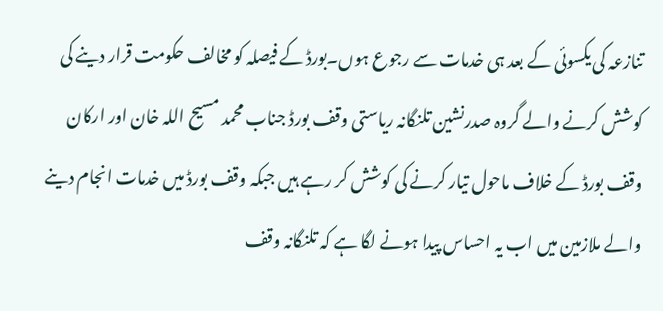تنازعہ کی یکسوئی کے بعد ہی خدمات سے رجوع ہوں۔بورڈ کے فیصلہ کو مخالف حکومت قرار دینے کی کوشش کرنے والے گروہ صدرنشین تلنگانہ ریاستی وقف بورڈ جناب محمد مسیح اللہ خان اور ارکان وقف بورڈ کے خلاف ماحول تیار کرنے کی کوشش کر رہے ہیں جبکہ وقف بورڈ میں خدمات انجام دینے والے ملازمین میں اب یہ احساس پیدا ہونے لگا ہے کہ تلنگانہ وقف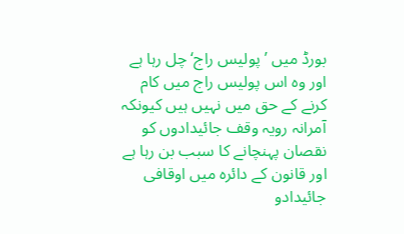بورڈ میں ’پولیس راج‘ چل رہا ہے اور وہ اس پولیس راج میں کام کرنے کے حق میں نہیں ہیں کیونکہ آمرانہ رویہ وقف جائیدادوں کو نقصان پہنچانے کا سبب بن رہا ہے اور قانون کے دائرہ میں اوقافی جائیدادو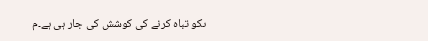ںکو تباہ کرنے کی کوشش کی جار ہی ہے۔م